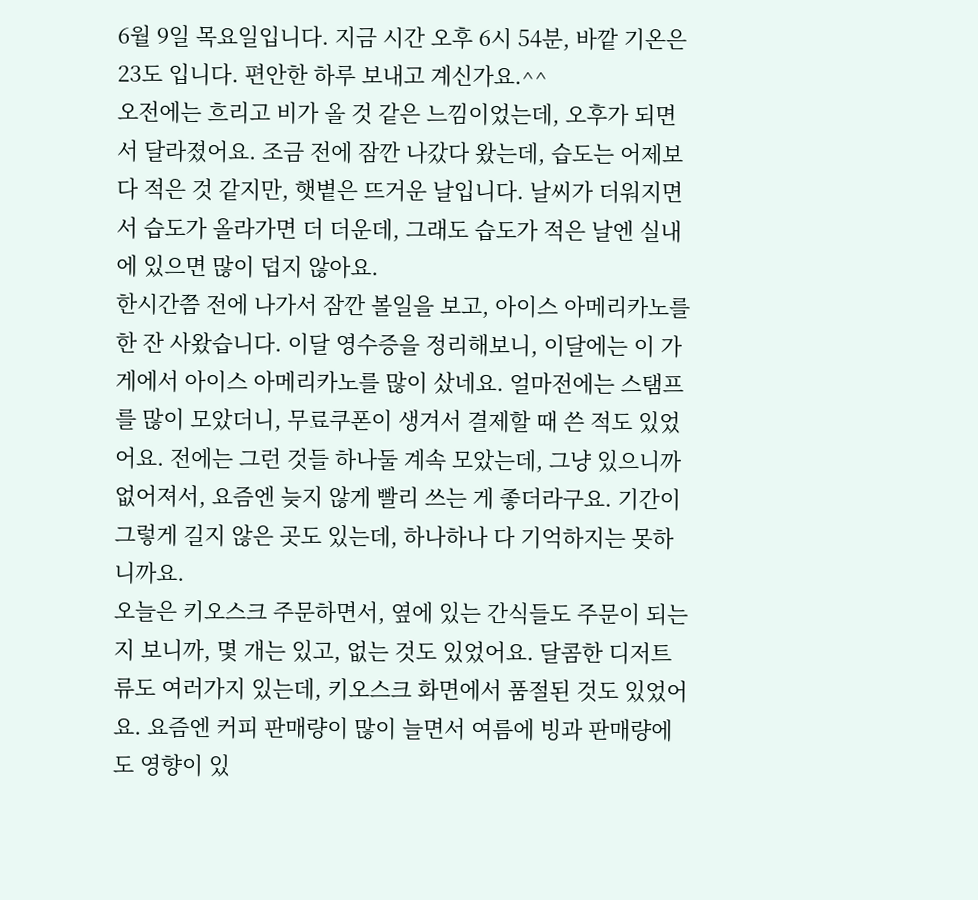6월 9일 목요일입니다. 지금 시간 오후 6시 54분, 바깥 기온은 23도 입니다. 편안한 하루 보내고 계신가요.^^
오전에는 흐리고 비가 올 것 같은 느낌이었는데, 오후가 되면서 달라졌어요. 조금 전에 잠깐 나갔다 왔는데, 습도는 어제보다 적은 것 같지만, 햇볕은 뜨거운 날입니다. 날씨가 더워지면서 습도가 올라가면 더 더운데, 그래도 습도가 적은 날엔 실내에 있으면 많이 덥지 않아요.
한시간쯤 전에 나가서 잠깐 볼일을 보고, 아이스 아메리카노를 한 잔 사왔습니다. 이달 영수증을 정리해보니, 이달에는 이 가게에서 아이스 아메리카노를 많이 샀네요. 얼마전에는 스탬프를 많이 모았더니, 무료쿠폰이 생겨서 결제할 때 쓴 적도 있었어요. 전에는 그런 것들 하나둘 계속 모았는데, 그냥 있으니까 없어져서, 요즘엔 늦지 않게 빨리 쓰는 게 좋더라구요. 기간이 그렇게 길지 않은 곳도 있는데, 하나하나 다 기억하지는 못하니까요.
오늘은 키오스크 주문하면서, 옆에 있는 간식들도 주문이 되는지 보니까, 몇 개는 있고, 없는 것도 있었어요. 달콤한 디저트류도 여러가지 있는데, 키오스크 화면에서 품절된 것도 있었어요. 요즘엔 커피 판매량이 많이 늘면서 여름에 빙과 판매량에도 영향이 있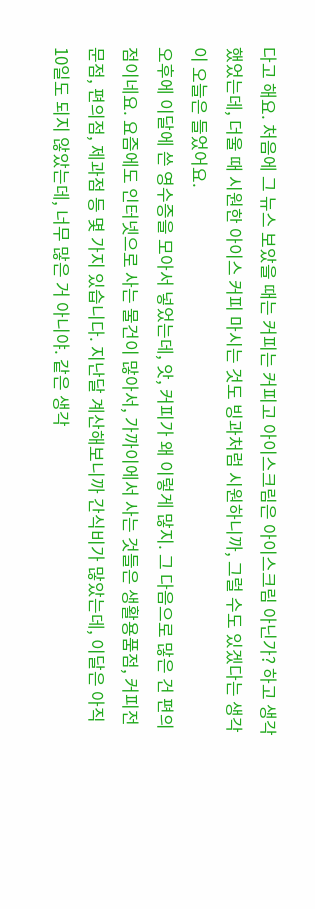다고 해요. 처음에 그 뉴스 보았을 때는 커피는 커피고 아이스크림은 아이스크림 아닌가? 하고 생각했었는데, 더울 때 시원한 아이스 커피 마시는 것도 빙과처럼 시원하니까, 그럴 수도 있겠다는 생각이 오늘은 들었어요.
오후에 이달에 쓴 영수증을 모아서 넣었는데, 앗, 커피가 왜 이렇게 많지. 그 다음으로 많은 건 편의점이네요. 요즘에도 인터넷으로 사는 물건이 많아서, 가까이에서 사는 것들은 생활용품점, 커피전문점, 편의점, 제과점 등 몇 가지 있습니다. 지난달 계산해보니까 간식비가 많았는데, 이달은 아직 10일도 되지 않았는데, 너무 많은 거 아니야. 같은 생각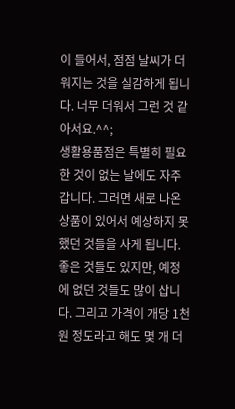이 들어서, 점점 날씨가 더워지는 것을 실감하게 됩니다. 너무 더워서 그런 것 같아서요.^^;
생활용품점은 특별히 필요한 것이 없는 날에도 자주 갑니다. 그러면 새로 나온 상품이 있어서 예상하지 못했던 것들을 사게 됩니다. 좋은 것들도 있지만, 예정에 없던 것들도 많이 삽니다. 그리고 가격이 개당 1천원 정도라고 해도 몇 개 더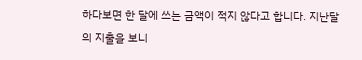하다보면 한 달에 쓰는 금액이 적지 않다고 합니다. 지난달의 지출을 보니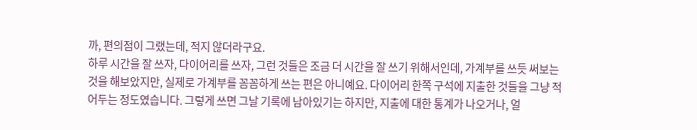까, 편의점이 그랬는데, 적지 않더라구요.
하루 시간을 잘 쓰자, 다이어리를 쓰자, 그런 것들은 조금 더 시간을 잘 쓰기 위해서인데, 가계부를 쓰듯 써보는 것을 해보았지만, 실제로 가계부를 꼼꼼하게 쓰는 편은 아니예요. 다이어리 한쪽 구석에 지출한 것들을 그냥 적어두는 정도였습니다. 그렇게 쓰면 그날 기록에 남아있기는 하지만, 지출에 대한 통계가 나오거나, 얼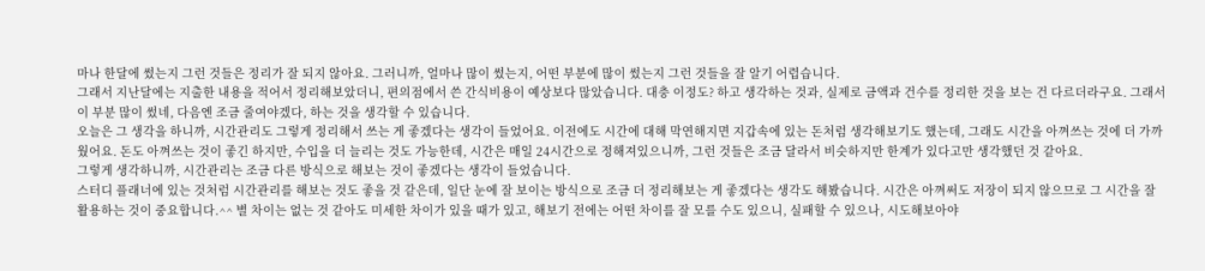마나 한달에 썼는지 그런 것들은 정리가 잘 되지 않아요. 그러니까, 얼마나 많이 썼는지, 어떤 부분에 많이 썼는지 그런 것들을 잘 알기 어렵습니다.
그래서 지난달에는 지출한 내용을 적어서 정리해보았더니, 편의점에서 쓴 간식비용이 예상보다 많았습니다. 대충 이정도? 하고 생각하는 것과, 실제로 금액과 건수를 정리한 것을 보는 건 다르더라구요. 그래서 이 부분 많이 썼네, 다음엔 조금 줄여야겠다, 하는 것을 생각할 수 있습니다.
오늘은 그 생각을 하니까, 시간관리도 그렇게 정리해서 쓰는 게 좋겠다는 생각이 들었어요. 이전에도 시간에 대해 막연해지면 지갑속에 있는 돈처럼 생각해보기도 했는데, 그래도 시간을 아껴쓰는 것에 더 가까웠어요. 돈도 아껴쓰는 것이 좋긴 하지만, 수입을 더 늘리는 것도 가능한데, 시간은 매일 24시간으로 정해져있으니까, 그런 것들은 조금 달라서 비슷하지만 한계가 있다고만 생각했던 것 같아요.
그렇게 생각하니까, 시간관리는 조금 다른 방식으로 해보는 것이 좋겠다는 생각이 들었습니다.
스터디 플래너에 있는 것처럼 시간관리를 해보는 것도 좋을 것 같은데, 일단 눈에 잘 보이는 방식으로 조금 더 정리해보는 게 좋겠다는 생각도 해봤습니다. 시간은 아껴써도 저장이 되지 않으므로 그 시간을 잘 활용하는 것이 중요합니다.^^ 별 차이는 없는 것 같아도 미세한 차이가 있을 때가 있고, 해보기 전에는 어떤 차이를 잘 모를 수도 있으니, 실패할 수 있으나, 시도해보아야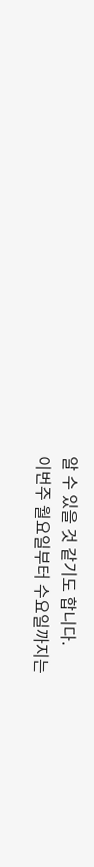알 수 있을 것 같기도 합니다.
이번주 월요일부터 수요일까지는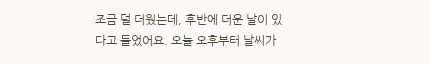조금 덜 더웠는데, 후반에 더운 날이 있다고 들었어요. 오늘 오후부터 날씨가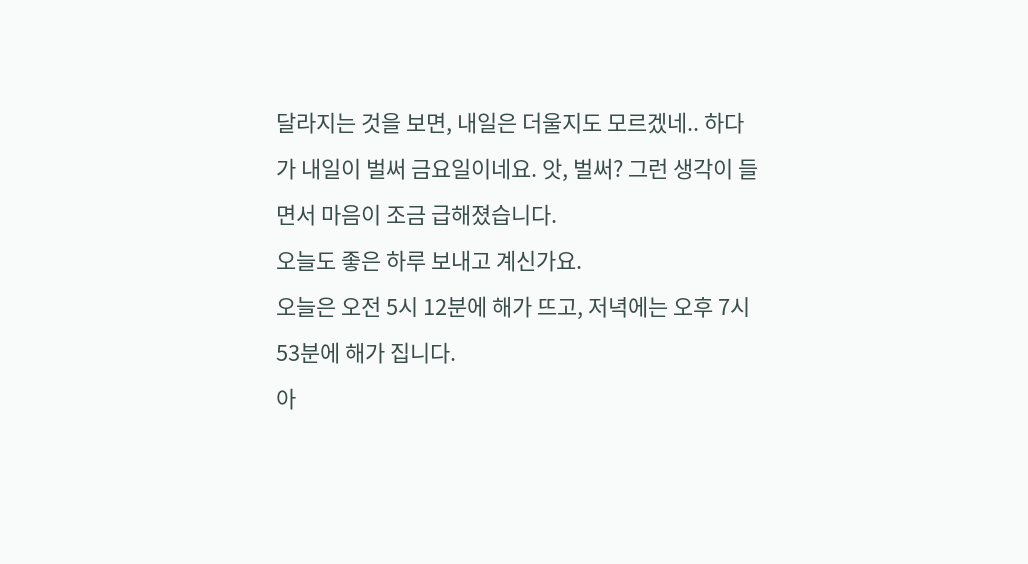달라지는 것을 보면, 내일은 더울지도 모르겠네.. 하다가 내일이 벌써 금요일이네요. 앗, 벌써? 그런 생각이 들면서 마음이 조금 급해졌습니다.
오늘도 좋은 하루 보내고 계신가요.
오늘은 오전 5시 12분에 해가 뜨고, 저녁에는 오후 7시 53분에 해가 집니다.
아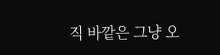직 바깥은 그냥 오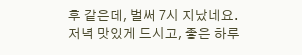후 같은데, 벌써 7시 지났네요.
저녁 맛있게 드시고, 좋은 하루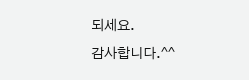되세요.
감사합니다.^^